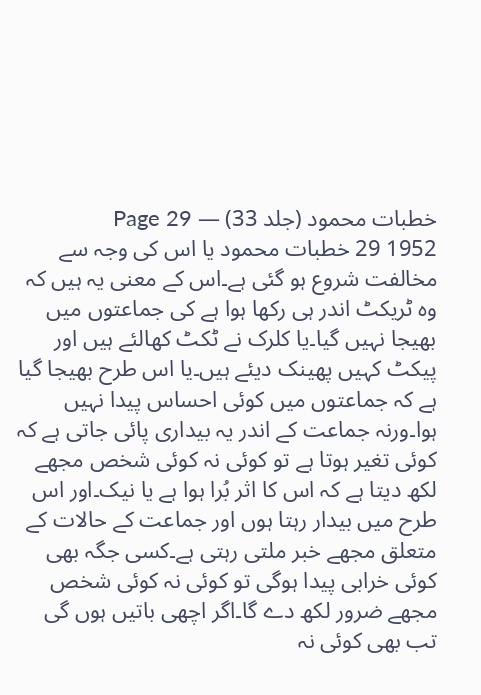خطبات محمود (جلد 33) — Page 29
1952 29 خطبات محمود یا اس کی وجہ سے مخالفت شروع ہو گئی ہے۔اس کے معنی یہ ہیں کہ وہ ٹریکٹ اندر ہی رکھا ہوا ہے کی جماعتوں میں بھیجا نہیں گیا۔یا کلرک نے ٹکٹ کھالئے ہیں اور پیکٹ کہیں پھینک دیئے ہیں۔یا اس طرح بھیجا گیا ہے کہ جماعتوں میں کوئی احساس پیدا نہیں ہوا۔ورنہ جماعت کے اندر یہ بیداری پائی جاتی ہے کہ کوئی تغیر ہوتا ہے تو کوئی نہ کوئی شخص مجھے لکھ دیتا ہے کہ اس کا اثر بُرا ہوا ہے یا نیک۔اور اس طرح میں بیدار رہتا ہوں اور جماعت کے حالات کے متعلق مجھے خبر ملتی رہتی ہے۔کسی جگہ بھی کوئی خرابی پیدا ہوگی تو کوئی نہ کوئی شخص مجھے ضرور لکھ دے گا۔اگر اچھی باتیں ہوں گی تب بھی کوئی نہ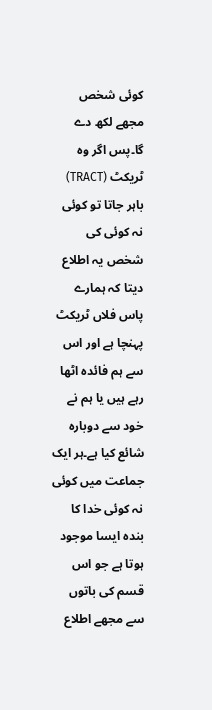کوئی شخص مجھے لکھ دے گا۔پس اگر وہ ٹریکٹ (TRACT) باہر جاتا تو کوئی نہ کوئی کی شخص یہ اطلاع دیتا کہ ہمارے پاس فلاں ٹریکٹ پہنچا ہے اور اس سے ہم فائدہ اٹھا رہے ہیں یا ہم نے خود سے دوبارہ شائع کیا ہے۔ہر ایک جماعت میں کوئی نہ کوئی خدا کا بندہ ایسا موجود ہوتا ہے جو اس قسم کی باتوں سے مجھے اطلاع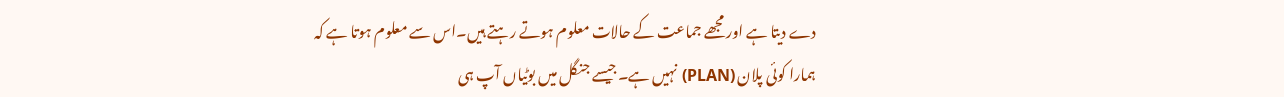دے دیتا ہے اور مجھے جماعت کے حالات معلوم ہوتے رہتے ہیں۔اس سے معلوم ہوتا ہے کہ ہمارا کوئی پلان (PLAN) نہیں ہے۔جیسے جنگل میں بوٹیاں آپ ہی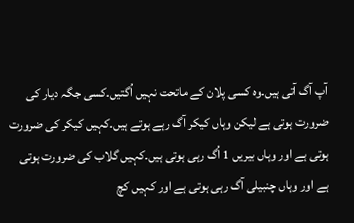آپ آگ آتی ہیں۔وہ کسی پلان کے ماتحت نہیں اُگتیں۔کسی جگہ دیار کی ضرورت ہوتی ہے لیکن وہاں کیکر آگ رہے ہوتے ہیں۔کہیں کیکر کی ضرورت ہوتی ہے اور وہاں بیریں 1 اُگ رہی ہوتی ہیں۔کہیں گلاب کی ضرورت ہوتی ہے اور وہاں چنبیلی آگ رہی ہوتی ہے اور کہیں کچ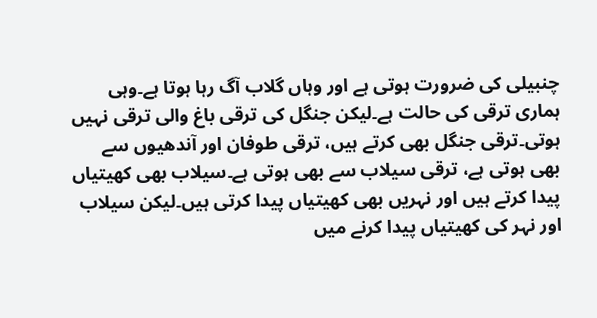چنبیلی کی ضرورت ہوتی ہے اور وہاں گلاب آگ رہا ہوتا ہے۔وہی ہماری ترقی کی حالت ہے۔لیکن جنگل کی ترقی باغ والی ترقی نہیں ہوتی۔ترقی جنگل بھی کرتے ہیں، ترقی طوفان اور آندھیوں سے بھی ہوتی ہے، ترقی سیلاب سے بھی ہوتی ہے۔سیلاب بھی کھیتیاں پیدا کرتے ہیں اور نہریں بھی کھیتیاں پیدا کرتی ہیں۔لیکن سیلاب اور نہر کی کھیتیاں پیدا کرنے میں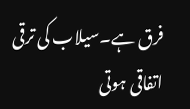فرق ہے۔سیلاب کی ترقی اتفاقی ہوتی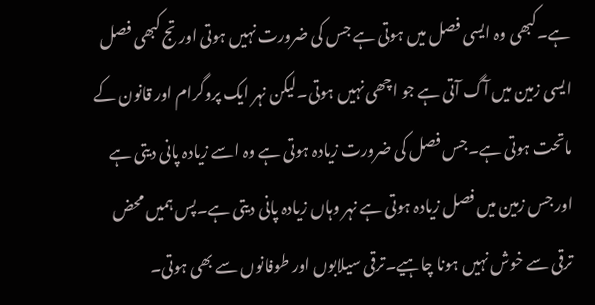ہے۔کبھی وہ ایسی فصل میں ہوتی ہے جس کی ضرورت نہیں ہوتی اور تج کبھی فصل ایسی زمین میں آگ آتی ہے جو اچھی نہیں ہوتی۔لیکن نہر ایک پروگرام اور قانون کے ماتحت ہوتی ہے۔جس فصل کی ضرورت زیادہ ہوتی ہے وہ اسے زیادہ پانی دیتی ہے اور جس زمین میں فصل زیادہ ہوتی ہے نہر وہاں زیادہ پانی دیتی ہے۔پس ہمیں محض ترقی سے خوش نہیں ہونا چاہیے۔ترقی سیلابوں اور طوفانوں سے بھی ہوتی۔